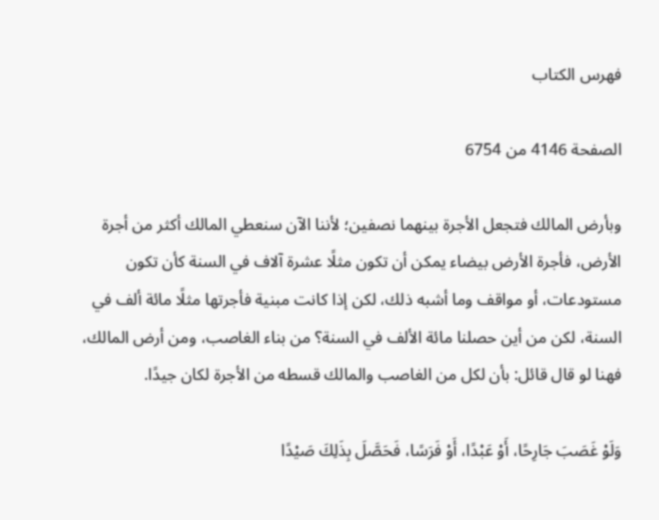فهرس الكتاب

الصفحة 4146 من 6754

وبأرض المالك فتجعل الأجرة بينهما نصفين؛ لأننا الآن سنعطي المالك أكثر من أجرة الأرض، فأجرة الأرض بيضاء يمكن أن تكون مثلًا عشرة آلاف في السنة كأن تكون مستودعات، أو مواقف وما أشبه ذلك، لكن إذا كانت مبنية فأجرتها مثلًا مائة ألف في السنة، لكن من أين حصلنا مائة الألف في السنة؟ من بناء الغاصب، ومن أرض المالك، فهنا لو قال قائل: بأن لكل من الغاصب والمالك قسطه من الأجرة لكان جيدًا.

وَلَوْ غَصَبَ جَارِحًا، أَوْ عَبْدًا، أَوْ فَرَسًا، فَحَصَّلَ بِذَلِكَ صَيْدًا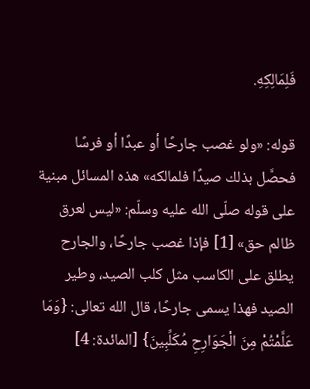فَلِمَالِكِهِ.

قوله: «ولو غصب جارحًا أو عبدًا أو فرسًا فحصَّل بذلك صيدًا فلمالكه» هذه المسائل مبنية على قوله صلّى الله عليه وسلّم: «ليس لعرق ظالم حق» [1] فإذا غصب جارحًا، والجارح يطلق على الكاسب مثل كلب الصيد، وطير الصيد فهذا يسمى جارحًا، قال الله تعالى: {وَمَا عَلَّمْتُمْ مِنَ الْجَوَارِحِ مُكَلِّبِينَ} [المائدة: 4]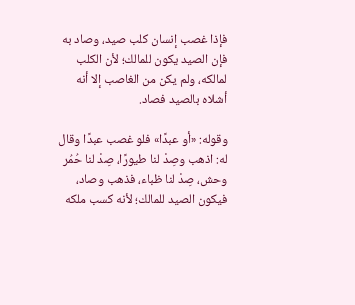فإذا غصب إنسان كلب صيد، وصاد به فإن الصيد يكون للمالك؛ لأن الكلب لمالكه، ولم يكن من الغاصب إلا أنه أشلاه بالصيد فصاد.

وقوله: «أو عبدًا» فلو غصب عبدًا وقال له: اذهب وصِدْ لنا طيورًا، صِدْ لنا حُمُر وحش، صِدْ لنا ظباء، فذهب وصاد، فيكون الصيد للمالك؛ لأنه كسب ملكه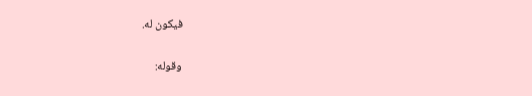فيكون له.

وقوله: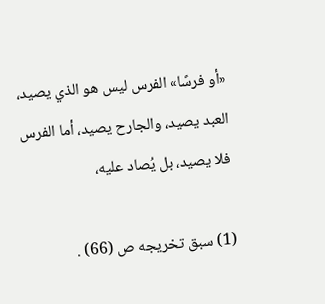«أو فرسًا» الفرس ليس هو الذي يصيد، العبد يصيد، والجارح يصيد، أما الفرس فلا يصيد، بل يُصاد عليه،

(1) سبق تخريجه ص (66) .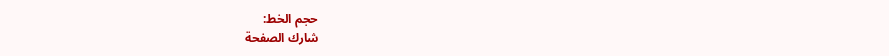حجم الخط:
شارك الصفحة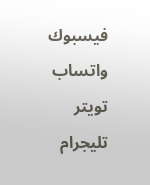فيسبوك واتساب تويتر تليجرام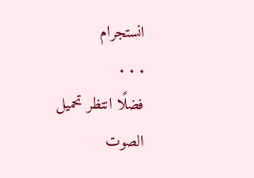انستجرام
. . .
فضلًا انتظر تحميل الصوت